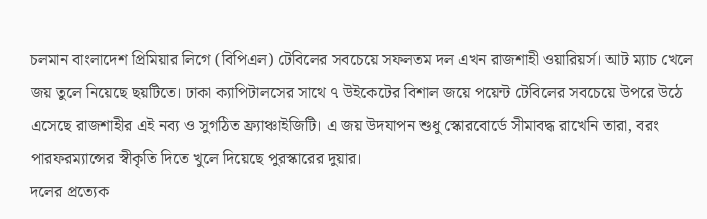চলমান বাংলাদেশ প্রিমিয়ার লিগে (বিপিএল) টেবিলের সবচেয়ে সফলতম দল এখন রাজশাহী ওয়ারিয়র্স। আট ম্যাচ খেলে জয় তুলে নিয়েছে ছয়টিতে। ঢাকা ক্যাপিটালসের সাথে ৭ উইকেটের বিশাল জয়ে পয়েন্ট টেবিলের সবচেয়ে উপরে উঠে এসেছে রাজশাহীর এই নব্য ও সুগঠিত ফ্র্যাঞ্চাইজিটি। এ জয় উদযাপন শুধু স্কোরবোর্ডে সীমাবদ্ধ রাখেনি তারা, বরং পারফরম্যান্সের স্বীকৃতি দিতে খুলে দিয়েছে পুরস্কারের দুয়ার।
দলের প্রত্যেক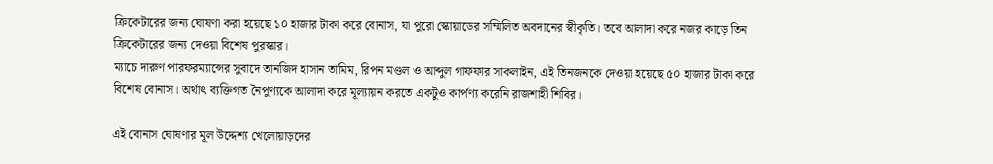ক্রিকেটারের জন্য ঘোষণা করা হয়েছে ১০ হাজার টাকা করে বোনাস, যা পুরো স্কোয়াডের সম্মিলিত অবদানের স্বীকৃতি। তবে আলাদা করে নজর কাড়ে তিন ক্রিকেটারের জন্য দেওয়া বিশেষ পুরস্কার।
ম্যাচে দারুণ পারফরম্যান্সের সুবাদে তানজিদ হাসান তামিম, রিপন মণ্ডল ও আব্দুল গাফফার সাকলাইন, এই তিনজনকে দেওয়া হয়েছে ৫০ হাজার টাকা করে বিশেষ বোনাস। অর্থাৎ ব্যক্তিগত নৈপুণ্যকে আলাদা করে মূল্যায়ন করতে একটুও কার্পণ্য করেনি রাজশাহী শিবির।

এই বোনাস ঘোষণার মূল উদ্দেশ্য খেলোয়াড়দের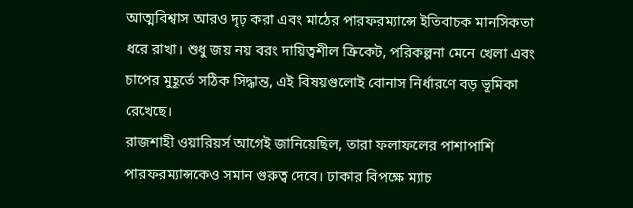আত্মবিশ্বাস আরও দৃঢ় করা এবং মাঠের পারফরম্যান্সে ইতিবাচক মানসিকতা ধরে রাখা। শুধু জয় নয় বরং দায়িত্বশীল ক্রিকেট, পরিকল্পনা মেনে খেলা এবং চাপের মুহূর্তে সঠিক সিদ্ধান্ত, এই বিষয়গুলোই বোনাস নির্ধারণে বড় ভূমিকা রেখেছে।
রাজশাহী ওয়ারিয়র্স আগেই জানিয়েছিল, তারা ফলাফলের পাশাপাশি পারফরম্যান্সকেও সমান গুরুত্ব দেবে। ঢাকার বিপক্ষে ম্যাচ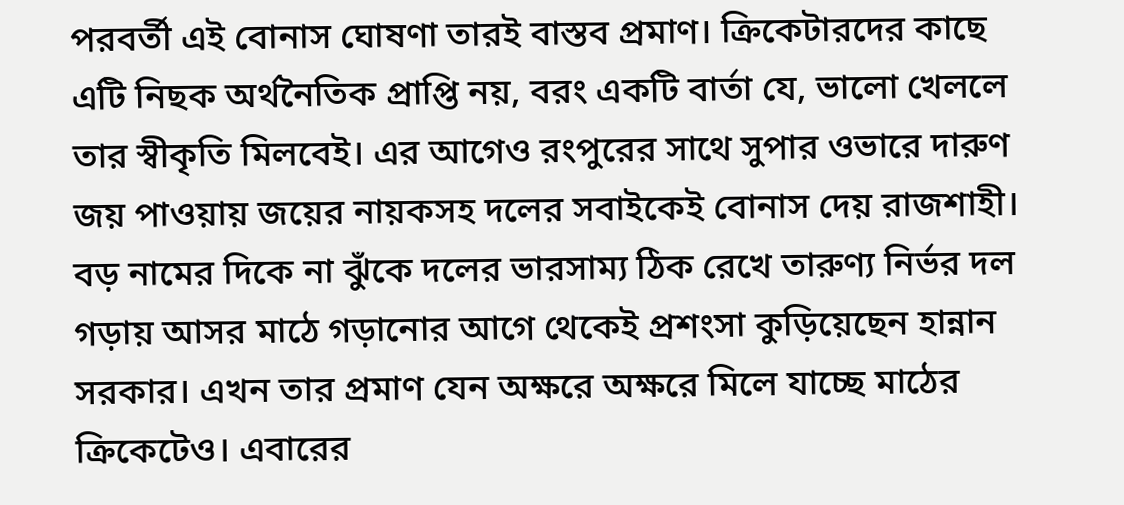পরবর্তী এই বোনাস ঘোষণা তারই বাস্তব প্রমাণ। ক্রিকেটারদের কাছে এটি নিছক অর্থনৈতিক প্রাপ্তি নয়, বরং একটি বার্তা যে, ভালো খেললে তার স্বীকৃতি মিলবেই। এর আগেও রংপুরের সাথে সুপার ওভারে দারুণ জয় পাওয়ায় জয়ের নায়কসহ দলের সবাইকেই বোনাস দেয় রাজশাহী।
বড় নামের দিকে না ঝুঁকে দলের ভারসাম্য ঠিক রেখে তারুণ্য নির্ভর দল গড়ায় আসর মাঠে গড়ানোর আগে থেকেই প্রশংসা কুড়িয়েছেন হান্নান সরকার। এখন তার প্রমাণ যেন অক্ষরে অক্ষরে মিলে যাচ্ছে মাঠের ক্রিকেটেও। এবারের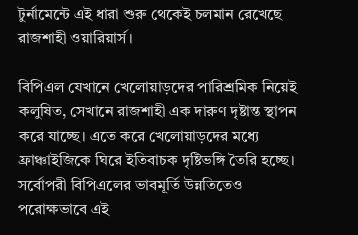টুর্নামেন্টে এই ধারা শুরু থেকেই চলমান রেখেছে রাজশাহী ওয়ারিয়ার্স।

বিপিএল যেখানে খেলোয়াড়দের পারিশ্রমিক নিয়েই কলুষিত, সেখানে রাজশাহী এক দারুণ দৃষ্টান্ত স্থাপন করে যাচ্ছে। এতে করে খেলোয়াড়দের মধ্যে ফ্রাঞ্চাইজিকে ঘিরে ইতিবাচক দৃষ্টিভঙ্গি তৈরি হচ্ছে। সর্বোপরী বিপিএলের ভাবমূর্তি উন্নতিতেও পরোক্ষভাবে এই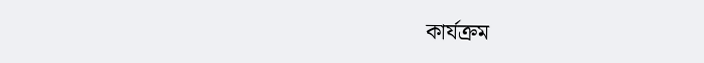কার্যক্রম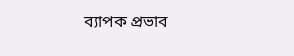ব্যাপক প্রভাব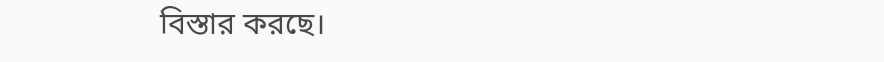বিস্তার করছে।